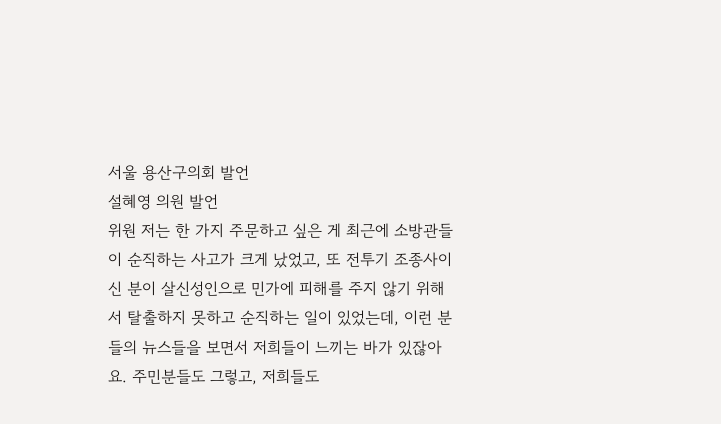서울 용산구의회 발언
설혜영 의원 발언
위원 저는 한 가지 주문하고 싶은 게 최근에 소방관들이 순직하는 사고가 크게 났었고, 또 전투기 조종사이신 분이 살신성인으로 민가에 피해를 주지 않기 위해서 탈출하지 못하고 순직하는 일이 있었는데, 이런 분들의 뉴스들을 보면서 저희들이 느끼는 바가 있잖아요. 주민분들도 그렇고, 저희들도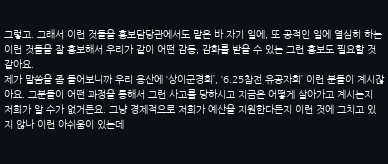그렇고. 그래서 이런 것들을 홍보담당관에서도 맡은 바 자기 일에, 또 공적인 일에 열심히 하는 이런 것들을 잘 홍보해서 우리가 같이 어떤 감동, 감화를 받을 수 있는 그런 홍보도 필요할 것 같아요.
제가 말씀을 좀 들어보니까 우리 용산에 ‘상이군경회’, ‘6.25참전 유공자회’ 이런 분들이 계시잖아요. 그분들이 어떤 과정을 통해서 그런 사고를 당하시고 지금은 어떻게 살아가고 계시는지 저희가 알 수가 없거든요. 그냥 경제적으로 저희가 예산을 지원한다든지 이런 것에 그치고 있지 않나 이런 아쉬움이 있는데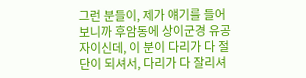그런 분들이, 제가 얘기를 들어보니까 후암동에 상이군경 유공자이신데, 이 분이 다리가 다 절단이 되셔서, 다리가 다 잘리셔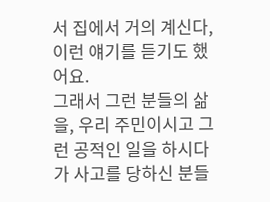서 집에서 거의 계신다, 이런 얘기를 듣기도 했어요.
그래서 그런 분들의 삶을, 우리 주민이시고 그런 공적인 일을 하시다가 사고를 당하신 분들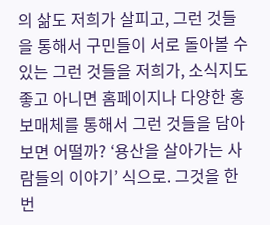의 삶도 저희가 살피고, 그런 것들을 통해서 구민들이 서로 돌아볼 수 있는 그런 것들을 저희가, 소식지도 좋고 아니면 홈페이지나 다양한 홍보매체를 통해서 그런 것들을 담아보면 어떨까? ‘용산을 살아가는 사람들의 이야기’ 식으로. 그것을 한번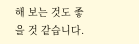해 보는 것도 좋을 것 같습니다.